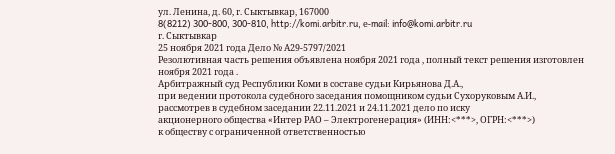ул. Ленина, д. 60, г. Сыктывкар, 167000
8(8212) 300-800, 300-810, http://komi.arbitr.ru, е-mail: info@komi.arbitr.ru
г. Сыктывкар
25 ноября 2021 года Дело № А29-5797/2021
Резолютивная часть решения объявлена ноября 2021 года , полный текст решения изготовлен ноября 2021 года .
Арбитражный суд Республики Коми в составе судьи Кирьянова Д.А.,
при ведении протокола судебного заседания помощником судьи Сухоруковым А.И.,
рассмотрев в судебном заседании 22.11.2021 и 24.11.2021 дело по иску
акционерного общества «Интер РАО – Электрогенерация» (ИНН:<***>, ОГРН:<***>)
к обществу с ограниченной ответственностью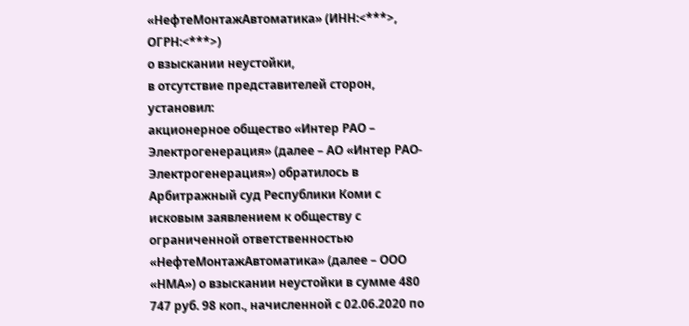«НефтеМонтажАвтоматика» (ИНН:<***>, ОГРН:<***>)
о взыскании неустойки,
в отсутствие представителей сторон,
установил:
акционерное общество «Интер РАО – Электрогенерация» (далее – АО «Интер РАО-Электрогенерация») обратилось в Арбитражный суд Республики Коми с исковым заявлением к обществу с ограниченной ответственностью «НефтеМонтажАвтоматика» (далее – ООО «НМА») о взыскании неустойки в сумме 480 747 руб. 98 коп., начисленной с 02.06.2020 по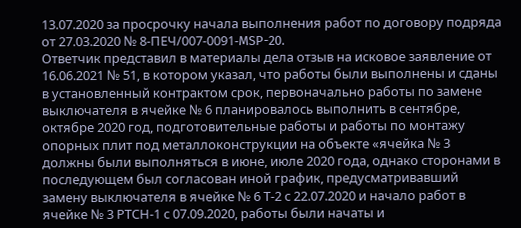13.07.2020 за просрочку начала выполнения работ по договору подряда от 27.03.2020 № 8-ПЕЧ/007-0091-MSP-20.
Ответчик представил в материалы дела отзыв на исковое заявление от 16.06.2021 № 51, в котором указал, что работы были выполнены и сданы в установленный контрактом срок, первоначально работы по замене выключателя в ячейке № 6 планировалось выполнить в сентябре, октябре 2020 год, подготовительные работы и работы по монтажу опорных плит под металлоконструкции на объекте «ячейка № 3 должны были выполняться в июне, июле 2020 года, однако сторонами в последующем был согласован иной график, предусматривавший замену выключателя в ячейке № 6 Т-2 с 22.07.2020 и начало работ в ячейке № 3 РТСН-1 с 07.09.2020, работы были начаты и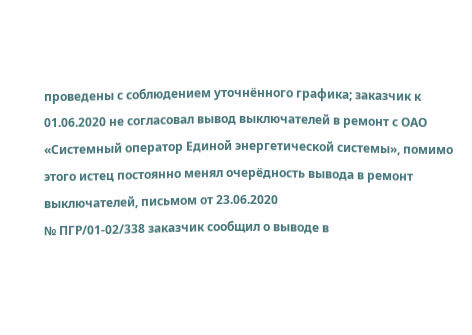проведены с соблюдением уточнённого графика; заказчик к 01.06.2020 не согласовал вывод выключателей в ремонт с ОАО «Системный оператор Единой энергетической системы», помимо этого истец постоянно менял очерёдность вывода в ремонт выключателей, письмом от 23.06.2020
№ ПГР/01-02/338 заказчик сообщил о выводе в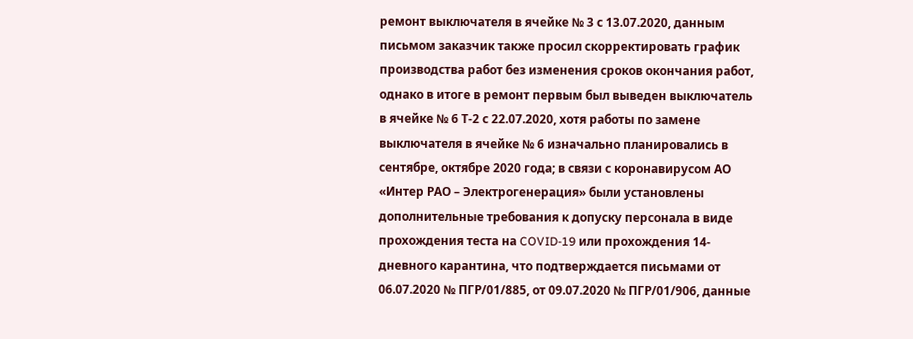ремонт выключателя в ячейке № 3 с 13.07.2020, данным письмом заказчик также просил скорректировать график производства работ без изменения сроков окончания работ, однако в итоге в ремонт первым был выведен выключатель в ячейке № 6 Т-2 с 22.07.2020, хотя работы по замене выключателя в ячейке № 6 изначально планировались в сентябре, октябре 2020 года; в связи с коронавирусом АО «Интер РАО – Электрогенерация» были установлены дополнительные требования к допуску персонала в виде прохождения теста на COVID-19 или прохождения 14-дневного карантина, что подтверждается письмами от 06.07.2020 № ПГР/01/885, от 09.07.2020 № ПГР/01/906, данные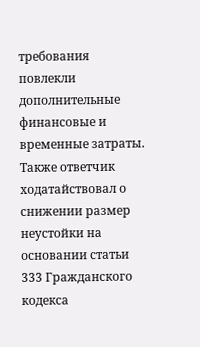требования повлекли дополнительные финансовые и временные затраты. Также ответчик ходатайствовал о снижении размер неустойки на основании статьи 333 Гражданского кодекса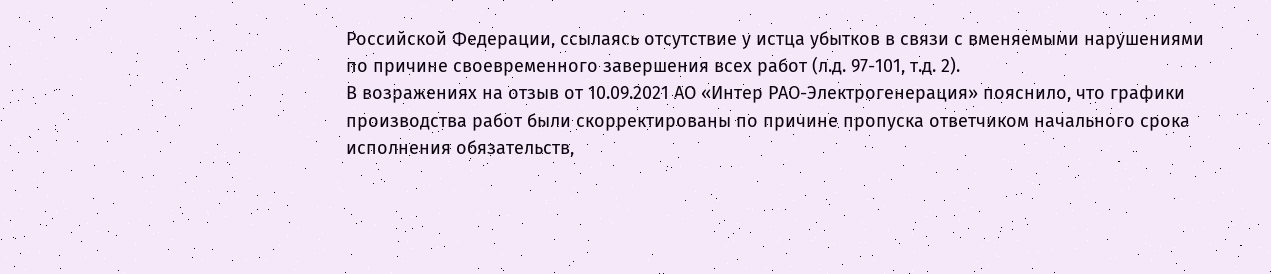Российской Федерации, ссылаясь отсутствие у истца убытков в связи с вменяемыми нарушениями по причине своевременного завершения всех работ (л.д. 97-101, т.д. 2).
В возражениях на отзыв от 10.09.2021 АО «Интер РАО-Электрогенерация» пояснило, что графики производства работ были скорректированы по причине пропуска ответчиком начального срока исполнения обязательств,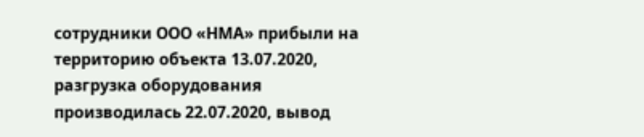сотрудники ООО «НМА» прибыли на территорию объекта 13.07.2020, разгрузка оборудования производилась 22.07.2020, вывод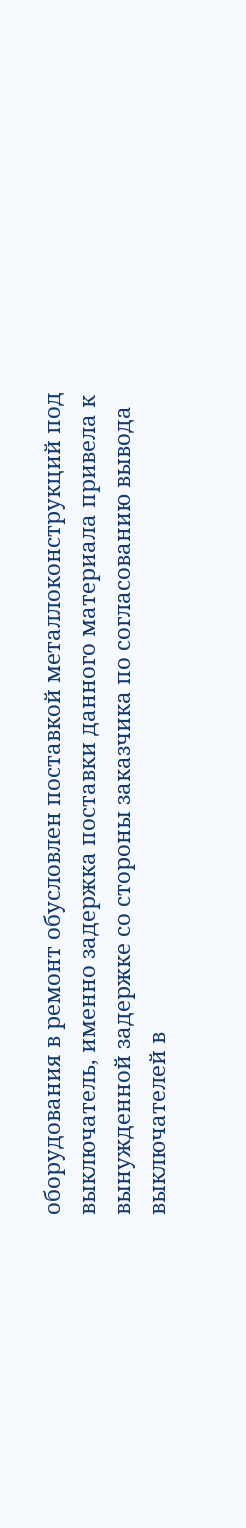оборудования в ремонт обусловлен поставкой металлоконструкций под выключатель, именно задержка поставки данного материала привела к вынужденной задержке со стороны заказчика по согласованию вывода выключателей в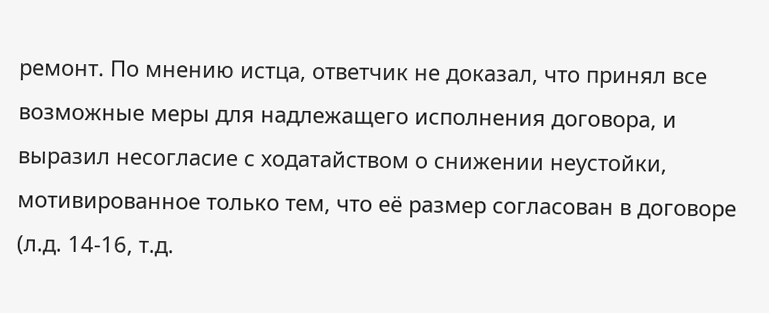ремонт. По мнению истца, ответчик не доказал, что принял все возможные меры для надлежащего исполнения договора, и выразил несогласие с ходатайством о снижении неустойки, мотивированное только тем, что её размер согласован в договоре (л.д. 14-16, т.д.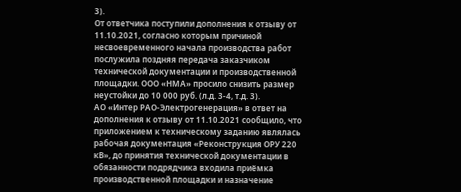3).
От ответчика поступили дополнения к отзыву от 11.10.2021, согласно которым причиной несвоевременного начала производства работ послужила поздняя передача заказчиком технической документации и производственной площадки. ООО «НМА» просило снизить размер неустойки до 10 000 руб. (л.д. 3-4, т.д. 3).
АО «Интер РАО-Электрогенерация» в ответ на дополнения к отзыву от 11.10.2021 сообщило, что приложением к техническому заданию являлась рабочая документация «Реконструкция ОРУ 220 кВ», до принятия технической документации в обязанности подрядчика входила приёмка производственной площадки и назначение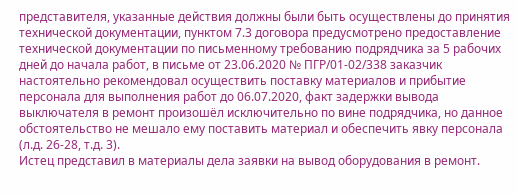представителя, указанные действия должны были быть осуществлены до принятия технической документации, пунктом 7.3 договора предусмотрено предоставление технической документации по письменному требованию подрядчика за 5 рабочих дней до начала работ, в письме от 23.06.2020 № ПГР/01-02/338 заказчик настоятельно рекомендовал осуществить поставку материалов и прибытие персонала для выполнения работ до 06.07.2020, факт задержки вывода выключателя в ремонт произошёл исключительно по вине подрядчика, но данное обстоятельство не мешало ему поставить материал и обеспечить явку персонала (л.д. 26-28, т.д. 3).
Истец представил в материалы дела заявки на вывод оборудования в ремонт.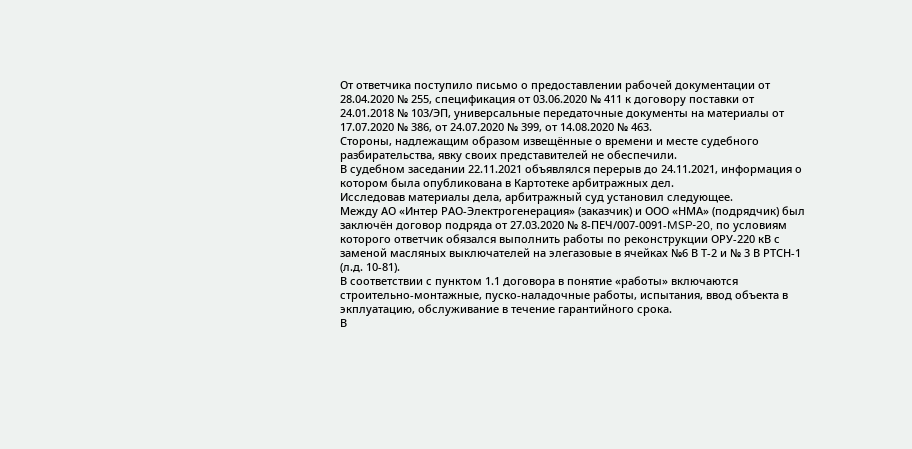От ответчика поступило письмо о предоставлении рабочей документации от 28.04.2020 № 255, спецификация от 03.06.2020 № 411 к договору поставки от 24.01.2018 № 103/ЭП, универсальные передаточные документы на материалы от 17.07.2020 № 386, от 24.07.2020 № 399, от 14.08.2020 № 463.
Стороны, надлежащим образом извещённые о времени и месте судебного разбирательства, явку своих представителей не обеспечили.
В судебном заседании 22.11.2021 объявлялся перерыв до 24.11.2021, информация о котором была опубликована в Картотеке арбитражных дел.
Исследовав материалы дела, арбитражный суд установил следующее.
Между АО «Интер РАО-Электрогенерация» (заказчик) и ООО «НМА» (подрядчик) был заключён договор подряда от 27.03.2020 № 8-ПЕЧ/007-0091-MSP-20, по условиям которого ответчик обязался выполнить работы по реконструкции ОРУ-220 кВ с заменой масляных выключателей на элегазовые в ячейках №6 В Т-2 и № 3 В РТСН-1 (л.д. 10-81).
В соответствии с пунктом 1.1 договора в понятие «работы» включаются строительно-монтажные, пуско-наладочные работы, испытания, ввод объекта в экплуатацию, обслуживание в течение гарантийного срока.
В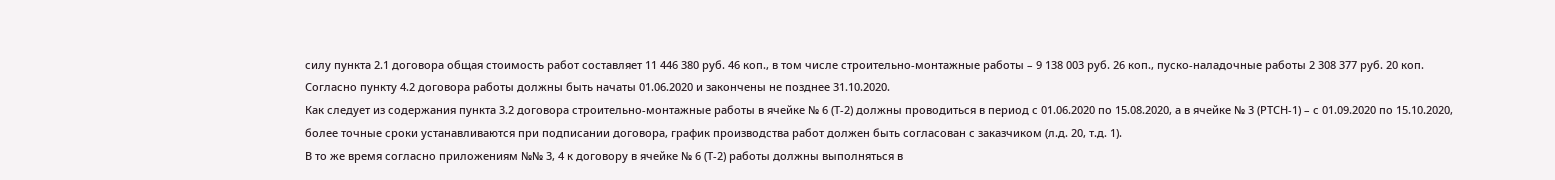силу пункта 2.1 договора общая стоимость работ составляет 11 446 380 руб. 46 коп., в том числе строительно-монтажные работы – 9 138 003 руб. 26 коп., пуско-наладочные работы 2 308 377 руб. 20 коп.
Согласно пункту 4.2 договора работы должны быть начаты 01.06.2020 и закончены не позднее 31.10.2020.
Как следует из содержания пункта 3.2 договора строительно-монтажные работы в ячейке № 6 (Т-2) должны проводиться в период с 01.06.2020 по 15.08.2020, а в ячейке № 3 (РТСН-1) – с 01.09.2020 по 15.10.2020, более точные сроки устанавливаются при подписании договора, график производства работ должен быть согласован с заказчиком (л.д. 20, т.д. 1).
В то же время согласно приложениям №№ 3, 4 к договору в ячейке № 6 (Т-2) работы должны выполняться в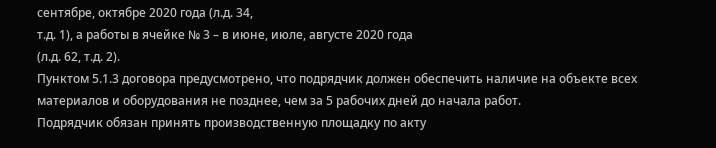сентябре, октябре 2020 года (л.д. 34,
т.д. 1), а работы в ячейке № 3 – в июне, июле, августе 2020 года
(л.д. 62, т.д. 2).
Пунктом 5.1.3 договора предусмотрено, что подрядчик должен обеспечить наличие на объекте всех материалов и оборудования не позднее, чем за 5 рабочих дней до начала работ.
Подрядчик обязан принять производственную площадку по акту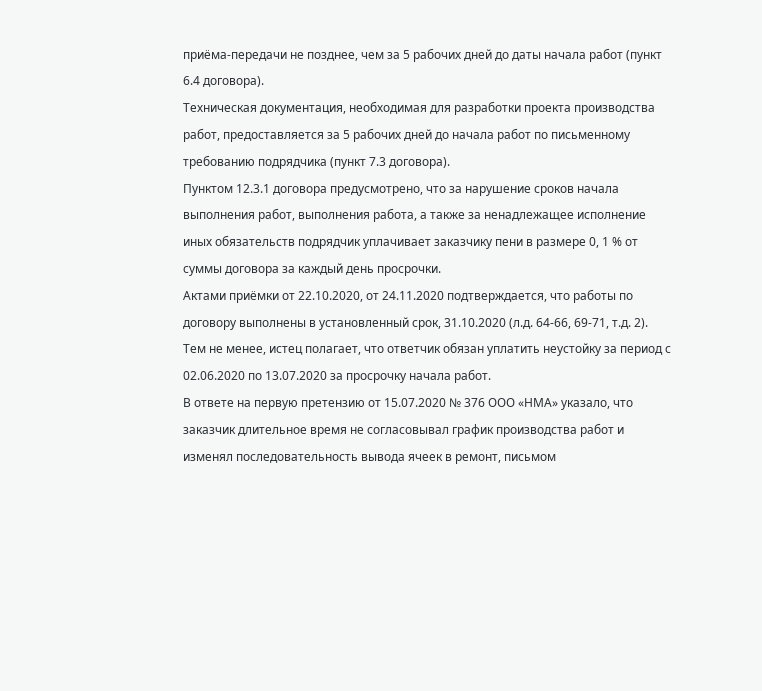приёма-передачи не позднее, чем за 5 рабочих дней до даты начала работ (пункт 6.4 договора).
Техническая документация, необходимая для разработки проекта производства работ, предоставляется за 5 рабочих дней до начала работ по письменному требованию подрядчика (пункт 7.3 договора).
Пунктом 12.3.1 договора предусмотрено, что за нарушение сроков начала выполнения работ, выполнения работа, а также за ненадлежащее исполнение иных обязательств подрядчик уплачивает заказчику пени в размере 0, 1 % от суммы договора за каждый день просрочки.
Актами приёмки от 22.10.2020, от 24.11.2020 подтверждается, что работы по договору выполнены в установленный срок, 31.10.2020 (л.д. 64-66, 69-71, т.д. 2).
Тем не менее, истец полагает, что ответчик обязан уплатить неустойку за период с 02.06.2020 по 13.07.2020 за просрочку начала работ.
В ответе на первую претензию от 15.07.2020 № 376 ООО «НМА» указало, что заказчик длительное время не согласовывал график производства работ и изменял последовательность вывода ячеек в ремонт, письмом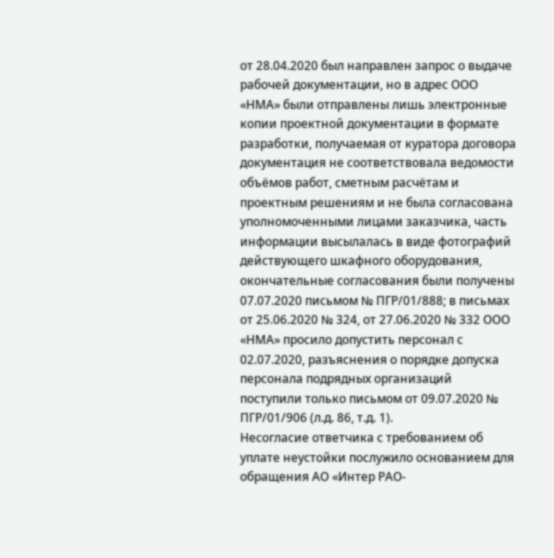от 28.04.2020 был направлен запрос о выдаче рабочей документации, но в адрес ООО «НМА» были отправлены лишь электронные копии проектной документации в формате разработки, получаемая от куратора договора документация не соответствовала ведомости объёмов работ, сметным расчётам и проектным решениям и не была согласована уполномоченными лицами заказчика, часть информации высылалась в виде фотографий действующего шкафного оборудования, окончательные согласования были получены 07.07.2020 письмом № ПГР/01/888; в письмах от 25.06.2020 № 324, от 27.06.2020 № 332 ООО «НМА» просило допустить персонал с 02.07.2020, разъяснения о порядке допуска персонала подрядных организаций поступили только письмом от 09.07.2020 № ПГР/01/906 (л.д. 86, т.д. 1).
Несогласие ответчика с требованием об уплате неустойки послужило основанием для обращения АО «Интер РАО-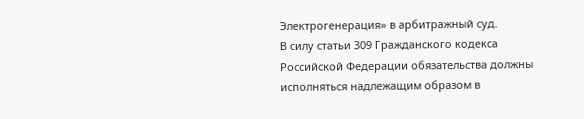Электрогенерация» в арбитражный суд.
В силу статьи 309 Гражданского кодекса Российской Федерации обязательства должны исполняться надлежащим образом в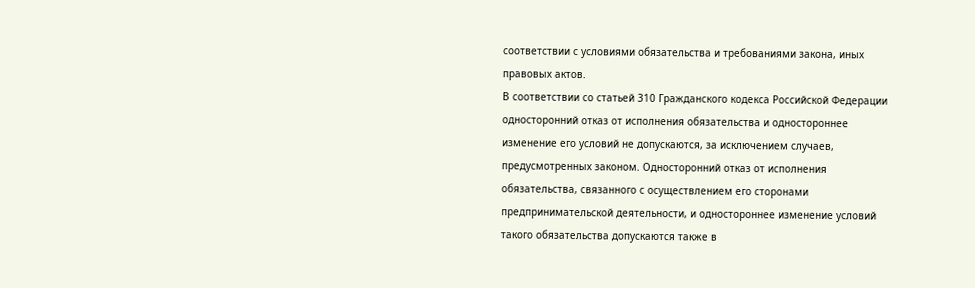соответствии с условиями обязательства и требованиями закона, иных правовых актов.
В соответствии со статьей 310 Гражданского кодекса Российской Федерации односторонний отказ от исполнения обязательства и одностороннее изменение его условий не допускаются, за исключением случаев, предусмотренных законом. Односторонний отказ от исполнения обязательства, связанного с осуществлением его сторонами предпринимательской деятельности, и одностороннее изменение условий такого обязательства допускаются также в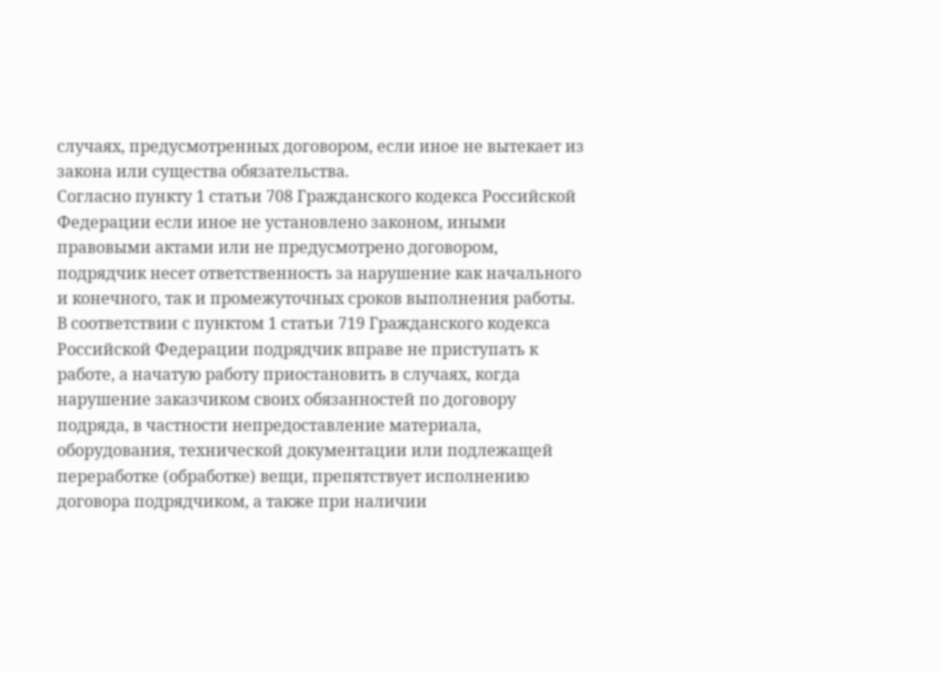случаях, предусмотренных договором, если иное не вытекает из закона или существа обязательства.
Согласно пункту 1 статьи 708 Гражданского кодекса Российской Федерации если иное не установлено законом, иными правовыми актами или не предусмотрено договором, подрядчик несет ответственность за нарушение как начального и конечного, так и промежуточных сроков выполнения работы.
В соответствии с пунктом 1 статьи 719 Гражданского кодекса Российской Федерации подрядчик вправе не приступать к работе, а начатую работу приостановить в случаях, когда нарушение заказчиком своих обязанностей по договору подряда, в частности непредоставление материала, оборудования, технической документации или подлежащей переработке (обработке) вещи, препятствует исполнению договора подрядчиком, а также при наличии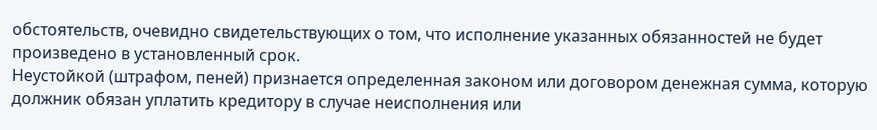обстоятельств, очевидно свидетельствующих о том, что исполнение указанных обязанностей не будет произведено в установленный срок.
Неустойкой (штрафом, пеней) признается определенная законом или договором денежная сумма, которую должник обязан уплатить кредитору в случае неисполнения или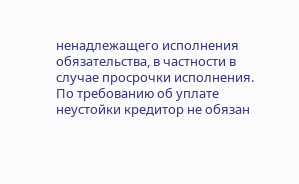ненадлежащего исполнения обязательства, в частности в случае просрочки исполнения. По требованию об уплате неустойки кредитор не обязан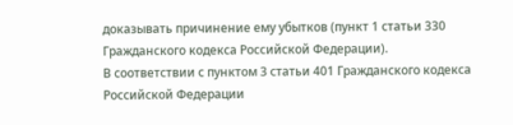доказывать причинение ему убытков (пункт 1 статьи 330 Гражданского кодекса Российской Федерации).
В соответствии с пунктом 3 статьи 401 Гражданского кодекса Российской Федерации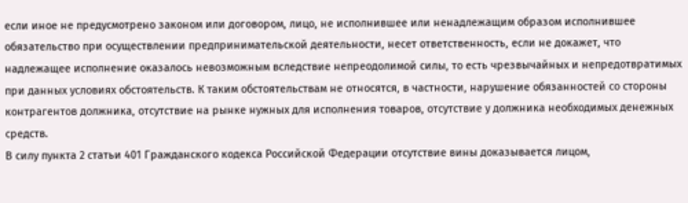если иное не предусмотрено законом или договором, лицо, не исполнившее или ненадлежащим образом исполнившее обязательство при осуществлении предпринимательской деятельности, несет ответственность, если не докажет, что надлежащее исполнение оказалось невозможным вследствие непреодолимой силы, то есть чрезвычайных и непредотвратимых при данных условиях обстоятельств. К таким обстоятельствам не относятся, в частности, нарушение обязанностей со стороны контрагентов должника, отсутствие на рынке нужных для исполнения товаров, отсутствие у должника необходимых денежных средств.
В силу пункта 2 статьи 401 Гражданского кодекса Российской Федерации отсутствие вины доказывается лицом,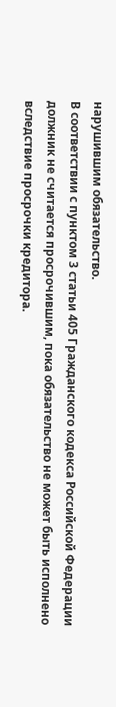нарушившим обязательство.
В соответствии с пунктом 3 статьи 405 Гражданского кодекса Российской Федерации должник не считается просрочившим, пока обязательство не может быть исполнено вследствие просрочки кредитора.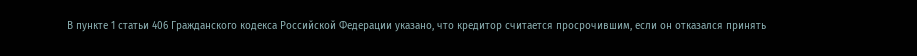В пункте 1 статьи 406 Гражданского кодекса Российской Федерации указано, что кредитор считается просрочившим, если он отказался принять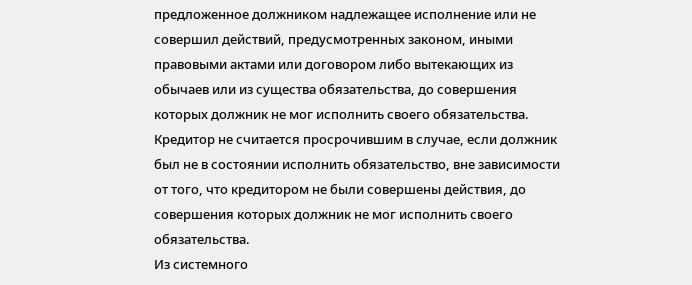предложенное должником надлежащее исполнение или не совершил действий, предусмотренных законом, иными правовыми актами или договором либо вытекающих из обычаев или из существа обязательства, до совершения которых должник не мог исполнить своего обязательства. Кредитор не считается просрочившим в случае, если должник был не в состоянии исполнить обязательство, вне зависимости от того, что кредитором не были совершены действия, до совершения которых должник не мог исполнить своего обязательства.
Из системного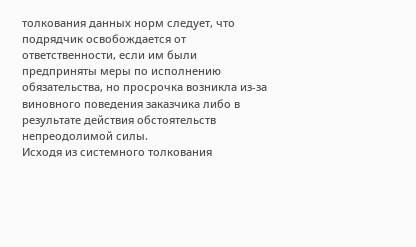толкования данных норм следует, что подрядчик освобождается от ответственности, если им были предприняты меры по исполнению обязательства, но просрочка возникла из-за виновного поведения заказчика либо в результате действия обстоятельств непреодолимой силы.
Исходя из системного толкования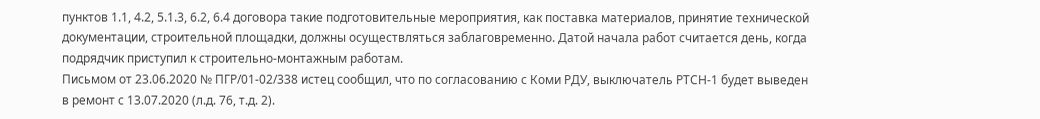пунктов 1.1, 4.2, 5.1.3, 6.2, 6.4 договора такие подготовительные мероприятия, как поставка материалов, принятие технической документации, строительной площадки, должны осуществляться заблаговременно. Датой начала работ считается день, когда подрядчик приступил к строительно-монтажным работам.
Письмом от 23.06.2020 № ПГР/01-02/338 истец сообщил, что по согласованию с Коми РДУ, выключатель РТСН-1 будет выведен в ремонт с 13.07.2020 (л.д. 76, т.д. 2).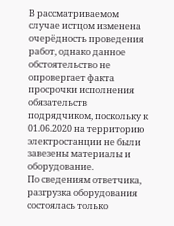В рассматриваемом случае истцом изменена очерёдность проведения работ, однако данное обстоятельство не опровергает факта просрочки исполнения обязательств подрядчиком, поскольку к 01.06.2020 на территорию электростанции не были завезены материалы и оборудование.
По сведениям ответчика, разгрузка оборудования состоялась только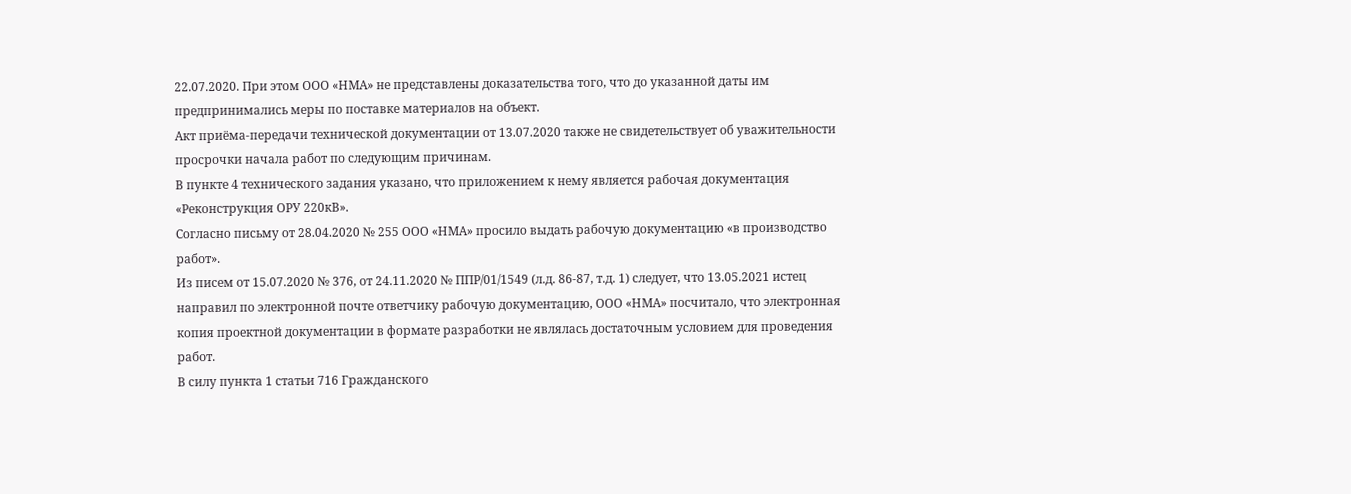22.07.2020. При этом ООО «НМА» не представлены доказательства того, что до указанной даты им предпринимались меры по поставке материалов на объект.
Акт приёма-передачи технической документации от 13.07.2020 также не свидетельствует об уважительности просрочки начала работ по следующим причинам.
В пункте 4 технического задания указано, что приложением к нему является рабочая документация «Реконструкция ОРУ 220кВ».
Согласно письму от 28.04.2020 № 255 ООО «НМА» просило выдать рабочую документацию «в производство работ».
Из писем от 15.07.2020 № 376, от 24.11.2020 № ППР/01/1549 (л.д. 86-87, т.д. 1) следует, что 13.05.2021 истец направил по электронной почте ответчику рабочую документацию, ООО «НМА» посчитало, что электронная копия проектной документации в формате разработки не являлась достаточным условием для проведения работ.
В силу пункта 1 статьи 716 Гражданского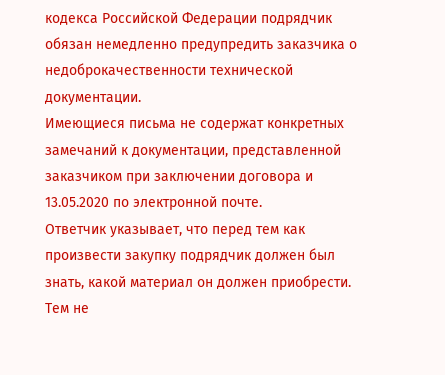кодекса Российской Федерации подрядчик обязан немедленно предупредить заказчика о недоброкачественности технической документации.
Имеющиеся письма не содержат конкретных замечаний к документации, представленной заказчиком при заключении договора и 13.05.2020 по электронной почте.
Ответчик указывает, что перед тем как произвести закупку подрядчик должен был знать, какой материал он должен приобрести.
Тем не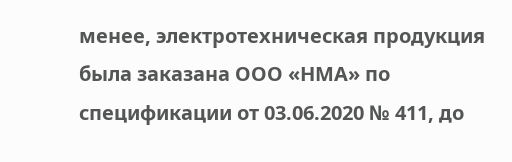менее, электротехническая продукция была заказана ООО «НМА» по спецификации от 03.06.2020 № 411, до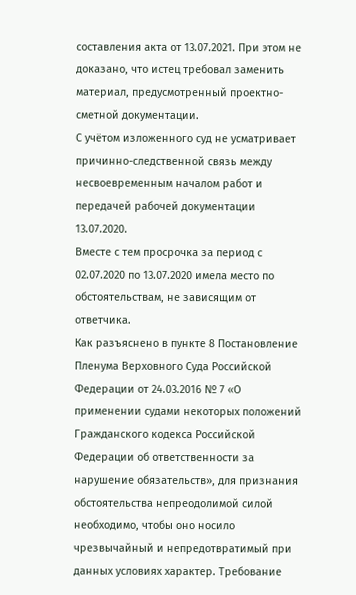составления акта от 13.07.2021. При этом не доказано, что истец требовал заменить материал, предусмотренный проектно-сметной документации.
С учётом изложенного суд не усматривает причинно-следственной связь между несвоевременным началом работ и передачей рабочей документации 13.07.2020.
Вместе с тем просрочка за период с 02.07.2020 по 13.07.2020 имела место по обстоятельствам, не зависящим от ответчика.
Как разъяснено в пункте 8 Постановление Пленума Верховного Суда Российской Федерации от 24.03.2016 № 7 «О применении судами некоторых положений Гражданского кодекса Российской Федерации об ответственности за нарушение обязательств», для признания обстоятельства непреодолимой силой необходимо, чтобы оно носило чрезвычайный и непредотвратимый при данных условиях характер. Требование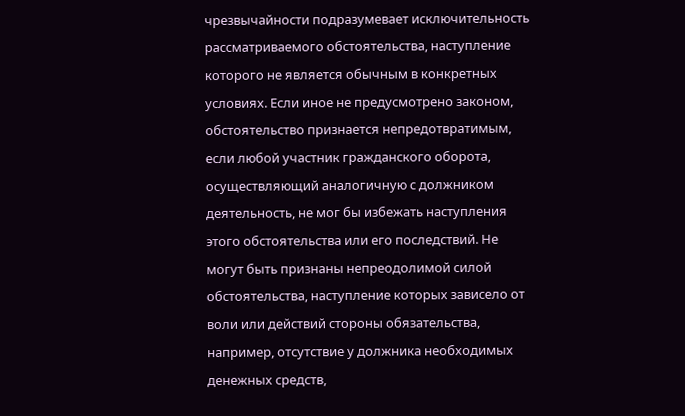чрезвычайности подразумевает исключительность рассматриваемого обстоятельства, наступление которого не является обычным в конкретных условиях. Если иное не предусмотрено законом, обстоятельство признается непредотвратимым, если любой участник гражданского оборота, осуществляющий аналогичную с должником деятельность, не мог бы избежать наступления этого обстоятельства или его последствий. Не могут быть признаны непреодолимой силой обстоятельства, наступление которых зависело от воли или действий стороны обязательства, например, отсутствие у должника необходимых денежных средств,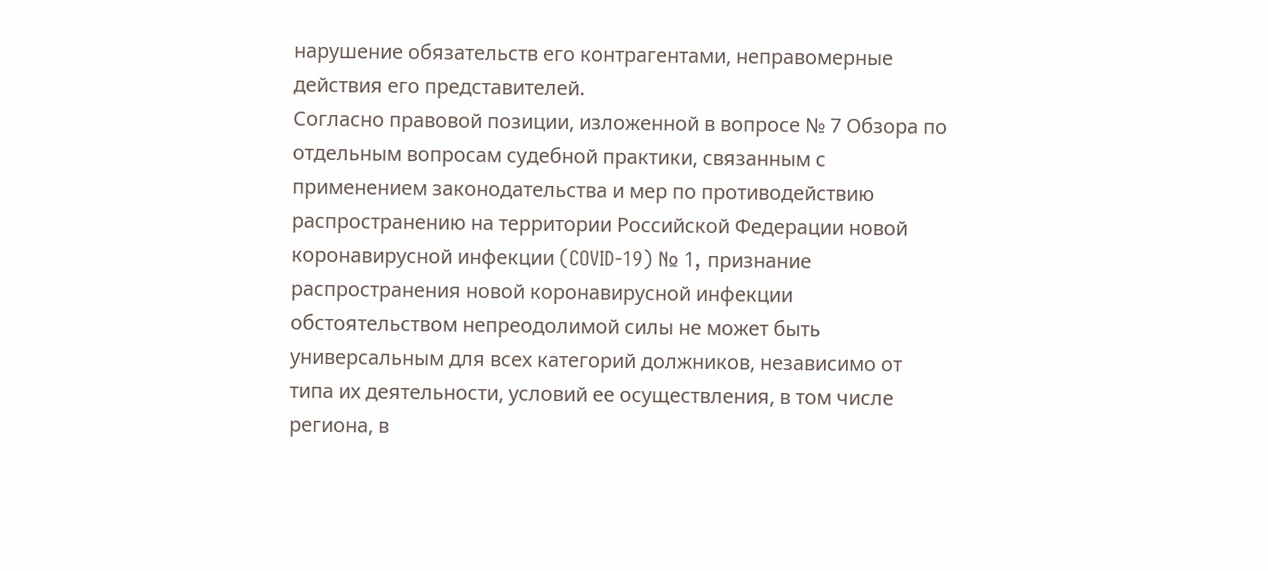нарушение обязательств его контрагентами, неправомерные действия его представителей.
Согласно правовой позиции, изложенной в вопросе № 7 Обзора по отдельным вопросам судебной практики, связанным с применением законодательства и мер по противодействию распространению на территории Российской Федерации новой коронавирусной инфекции (COVID-19) № 1, признание распространения новой коронавирусной инфекции обстоятельством непреодолимой силы не может быть универсальным для всех категорий должников, независимо от типа их деятельности, условий ее осуществления, в том числе региона, в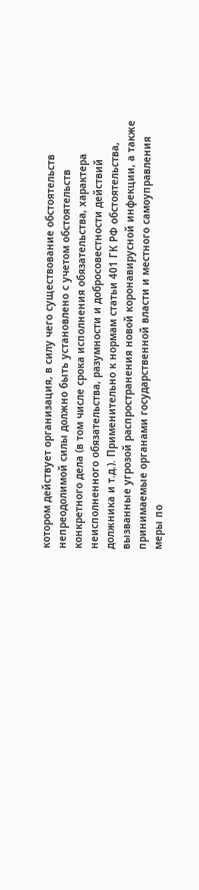котором действует организация, в силу чего существование обстоятельств непреодолимой силы должно быть установлено с учетом обстоятельств конкретного дела (в том числе срока исполнения обязательства, характера неисполненного обязательства, разумности и добросовестности действий должника и т.д.). Применительно к нормам статьи 401 ГК РФ обстоятельства, вызванные угрозой распространения новой коронавирусной инфекции, а также принимаемые органами государственной власти и местного самоуправления меры по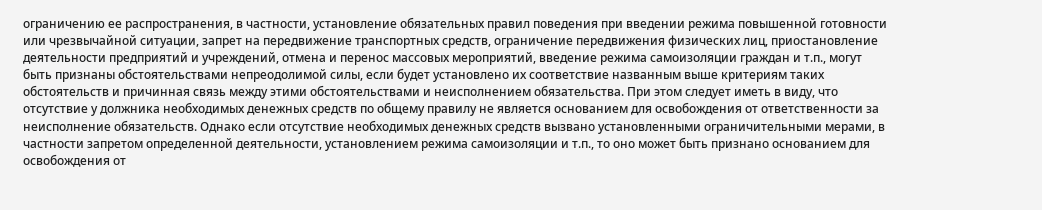ограничению ее распространения, в частности, установление обязательных правил поведения при введении режима повышенной готовности или чрезвычайной ситуации, запрет на передвижение транспортных средств, ограничение передвижения физических лиц, приостановление деятельности предприятий и учреждений, отмена и перенос массовых мероприятий, введение режима самоизоляции граждан и т.п., могут быть признаны обстоятельствами непреодолимой силы, если будет установлено их соответствие названным выше критериям таких обстоятельств и причинная связь между этими обстоятельствами и неисполнением обязательства. При этом следует иметь в виду, что отсутствие у должника необходимых денежных средств по общему правилу не является основанием для освобождения от ответственности за неисполнение обязательств. Однако если отсутствие необходимых денежных средств вызвано установленными ограничительными мерами, в частности запретом определенной деятельности, установлением режима самоизоляции и т.п., то оно может быть признано основанием для освобождения от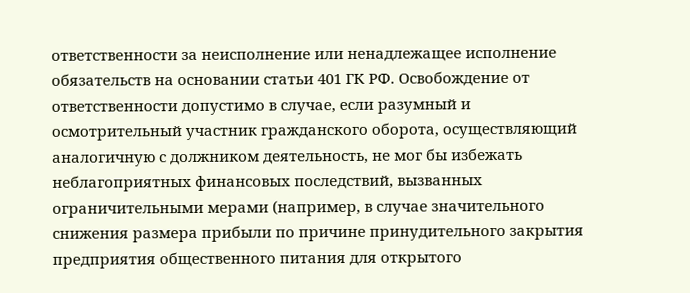ответственности за неисполнение или ненадлежащее исполнение обязательств на основании статьи 401 ГК РФ. Освобождение от ответственности допустимо в случае, если разумный и осмотрительный участник гражданского оборота, осуществляющий аналогичную с должником деятельность, не мог бы избежать неблагоприятных финансовых последствий, вызванных ограничительными мерами (например, в случае значительного снижения размера прибыли по причине принудительного закрытия предприятия общественного питания для открытого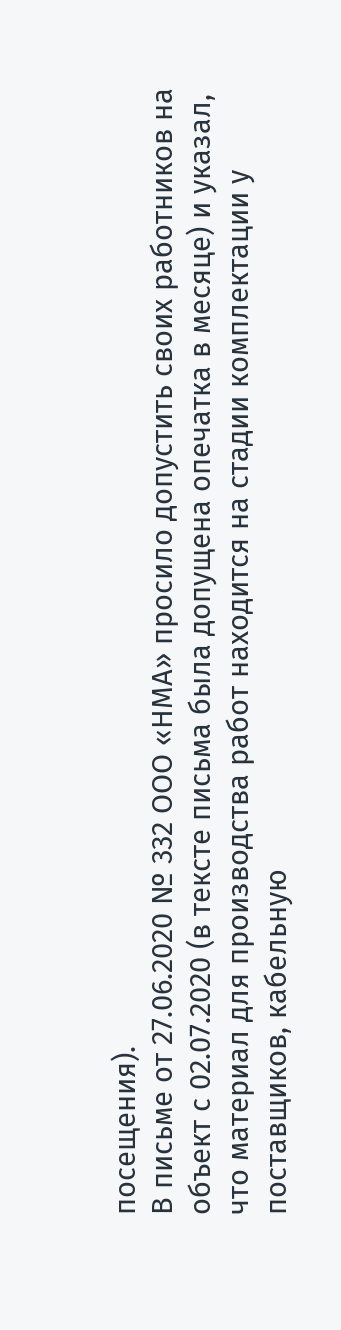посещения).
В письме от 27.06.2020 № 332 ООО «НМА» просило допустить своих работников на объект с 02.07.2020 (в тексте письма была допущена опечатка в месяце) и указал, что материал для производства работ находится на стадии комплектации у поставщиков, кабельную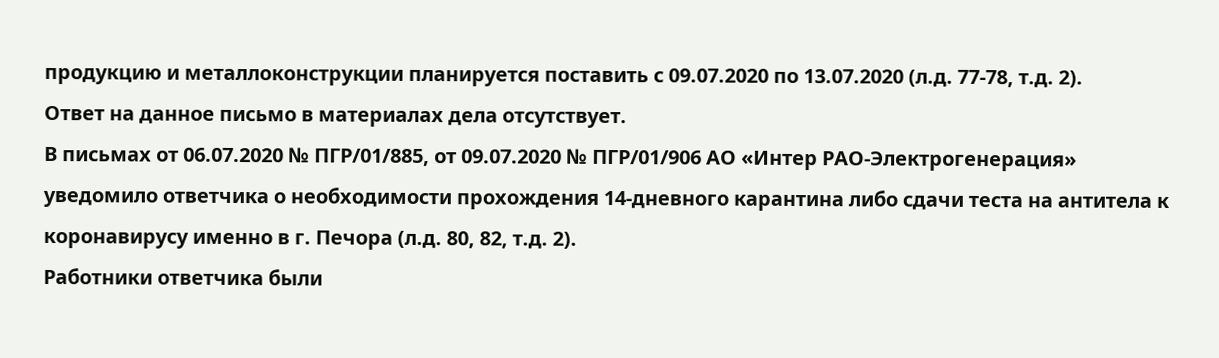продукцию и металлоконструкции планируется поставить с 09.07.2020 по 13.07.2020 (л.д. 77-78, т.д. 2).
Ответ на данное письмо в материалах дела отсутствует.
В письмах от 06.07.2020 № ПГР/01/885, от 09.07.2020 № ПГР/01/906 АО «Интер РАО-Электрогенерация» уведомило ответчика о необходимости прохождения 14-дневного карантина либо сдачи теста на антитела к коронавирусу именно в г. Печора (л.д. 80, 82, т.д. 2).
Работники ответчика были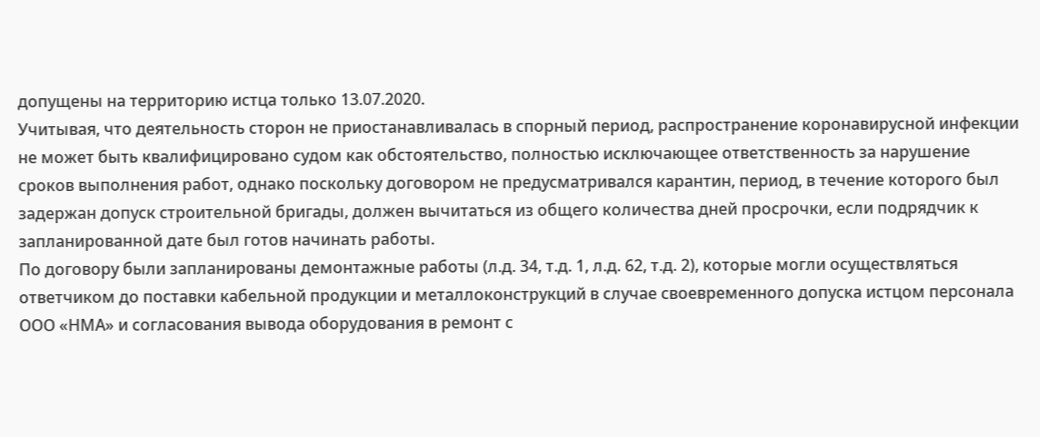допущены на территорию истца только 13.07.2020.
Учитывая, что деятельность сторон не приостанавливалась в спорный период, распространение коронавирусной инфекции не может быть квалифицировано судом как обстоятельство, полностью исключающее ответственность за нарушение сроков выполнения работ, однако поскольку договором не предусматривался карантин, период, в течение которого был задержан допуск строительной бригады, должен вычитаться из общего количества дней просрочки, если подрядчик к запланированной дате был готов начинать работы.
По договору были запланированы демонтажные работы (л.д. 34, т.д. 1, л.д. 62, т.д. 2), которые могли осуществляться ответчиком до поставки кабельной продукции и металлоконструкций в случае своевременного допуска истцом персонала ООО «НМА» и согласования вывода оборудования в ремонт с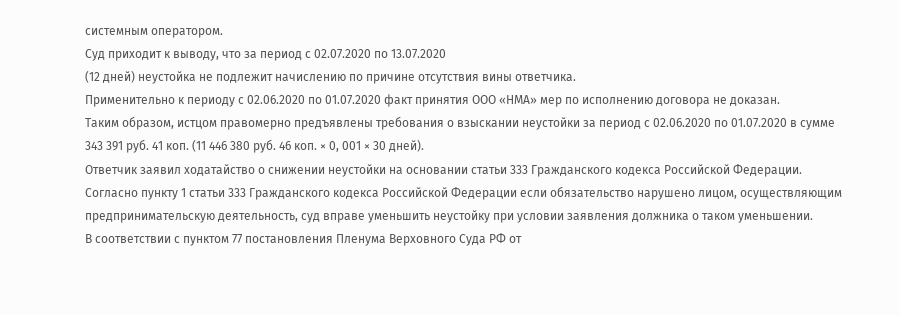системным оператором.
Суд приходит к выводу, что за период с 02.07.2020 по 13.07.2020
(12 дней) неустойка не подлежит начислению по причине отсутствия вины ответчика.
Применительно к периоду с 02.06.2020 по 01.07.2020 факт принятия ООО «НМА» мер по исполнению договора не доказан.
Таким образом, истцом правомерно предъявлены требования о взыскании неустойки за период с 02.06.2020 по 01.07.2020 в сумме
343 391 руб. 41 коп. (11 446 380 руб. 46 коп. × 0, 001 × 30 дней).
Ответчик заявил ходатайство о снижении неустойки на основании статьи 333 Гражданского кодекса Российской Федерации.
Согласно пункту 1 статьи 333 Гражданского кодекса Российской Федерации если обязательство нарушено лицом, осуществляющим предпринимательскую деятельность, суд вправе уменьшить неустойку при условии заявления должника о таком уменьшении.
В соответствии с пунктом 77 постановления Пленума Верховного Суда РФ от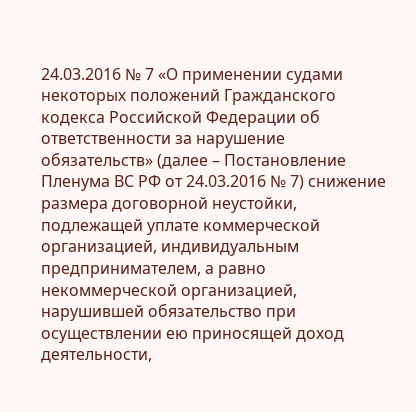24.03.2016 № 7 «О применении судами некоторых положений Гражданского кодекса Российской Федерации об ответственности за нарушение обязательств» (далее – Постановление Пленума ВС РФ от 24.03.2016 № 7) снижение размера договорной неустойки, подлежащей уплате коммерческой организацией, индивидуальным предпринимателем, а равно некоммерческой организацией, нарушившей обязательство при осуществлении ею приносящей доход деятельности,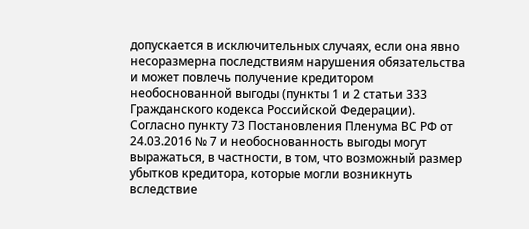допускается в исключительных случаях, если она явно несоразмерна последствиям нарушения обязательства и может повлечь получение кредитором необоснованной выгоды (пункты 1 и 2 статьи 333 Гражданского кодекса Российской Федерации).
Согласно пункту 73 Постановления Пленума ВС РФ от 24.03.2016 № 7 и необоснованность выгоды могут выражаться, в частности, в том, что возможный размер убытков кредитора, которые могли возникнуть вследствие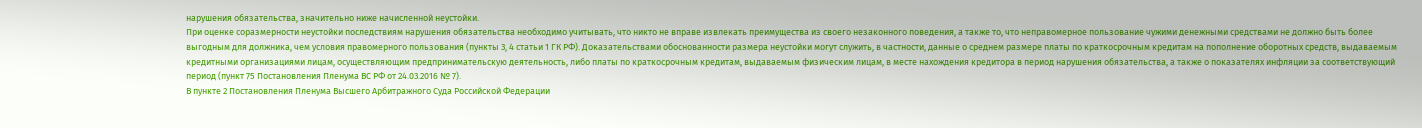нарушения обязательства, значительно ниже начисленной неустойки.
При оценке соразмерности неустойки последствиям нарушения обязательства необходимо учитывать, что никто не вправе извлекать преимущества из своего незаконного поведения, а также то, что неправомерное пользование чужими денежными средствами не должно быть более выгодным для должника, чем условия правомерного пользования (пункты 3, 4 статьи 1 ГК РФ). Доказательствами обоснованности размера неустойки могут служить, в частности, данные о среднем размере платы по краткосрочным кредитам на пополнение оборотных средств, выдаваемым кредитными организациями лицам, осуществляющим предпринимательскую деятельность, либо платы по краткосрочным кредитам, выдаваемым физическим лицам, в месте нахождения кредитора в период нарушения обязательства, а также о показателях инфляции за соответствующий период (пункт 75 Постановления Пленума ВС РФ от 24.03.2016 № 7).
В пункте 2 Постановления Пленума Высшего Арбитражного Суда Российской Федерации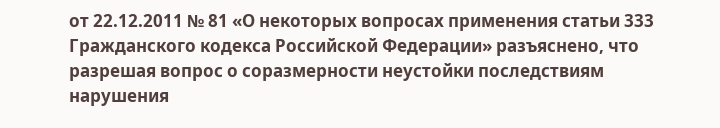от 22.12.2011 № 81 «О некоторых вопросах применения статьи 333 Гражданского кодекса Российской Федерации» разъяснено, что разрешая вопрос о соразмерности неустойки последствиям нарушения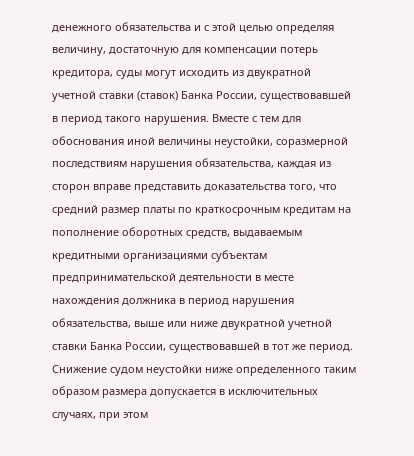денежного обязательства и с этой целью определяя величину, достаточную для компенсации потерь кредитора, суды могут исходить из двукратной учетной ставки (ставок) Банка России, существовавшей в период такого нарушения. Вместе с тем для обоснования иной величины неустойки, соразмерной последствиям нарушения обязательства, каждая из сторон вправе представить доказательства того, что средний размер платы по краткосрочным кредитам на пополнение оборотных средств, выдаваемым кредитными организациями субъектам предпринимательской деятельности в месте нахождения должника в период нарушения обязательства, выше или ниже двукратной учетной ставки Банка России, существовавшей в тот же период. Снижение судом неустойки ниже определенного таким образом размера допускается в исключительных случаях, при этом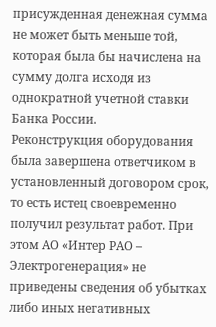присужденная денежная сумма не может быть меньше той, которая была бы начислена на сумму долга исходя из однократной учетной ставки Банка России.
Реконструкция оборудования была завершена ответчиком в установленный договором срок, то есть истец своевременно получил результат работ. При этом АО «Интер РАО – Электрогенерация» не приведены сведения об убытках либо иных негативных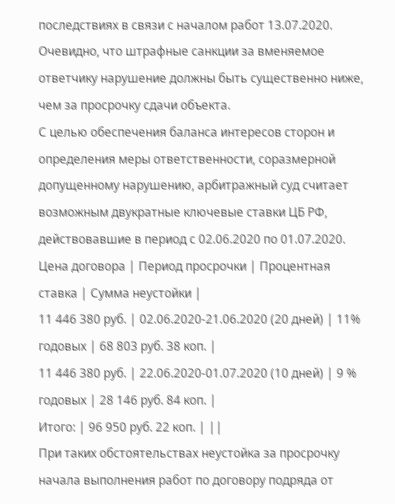последствиях в связи с началом работ 13.07.2020.
Очевидно, что штрафные санкции за вменяемое ответчику нарушение должны быть существенно ниже, чем за просрочку сдачи объекта.
С целью обеспечения баланса интересов сторон и определения меры ответственности, соразмерной допущенному нарушению, арбитражный суд считает возможным двукратные ключевые ставки ЦБ РФ, действовавшие в период с 02.06.2020 по 01.07.2020.
Цена договора | Период просрочки | Процентная ставка | Сумма неустойки |
11 446 380 руб. | 02.06.2020-21.06.2020 (20 дней) | 11% годовых | 68 803 руб. 38 коп. |
11 446 380 руб. | 22.06.2020-01.07.2020 (10 дней) | 9 % годовых | 28 146 руб. 84 коп. |
Итого: | 96 950 руб. 22 коп. | ||
При таких обстоятельствах неустойка за просрочку начала выполнения работ по договору подряда от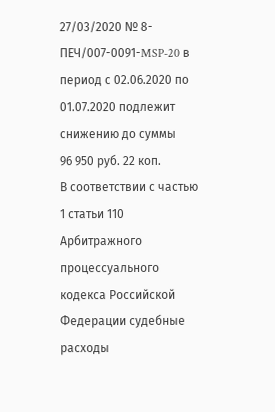27/03/2020 № 8-ПЕЧ/007-0091-MSP-20 в период с 02.06.2020 по 01.07.2020 подлежит снижению до суммы
96 950 руб. 22 коп.
В соответствии с частью 1 статьи 110 Арбитражного процессуального кодекса Российской Федерации судебные расходы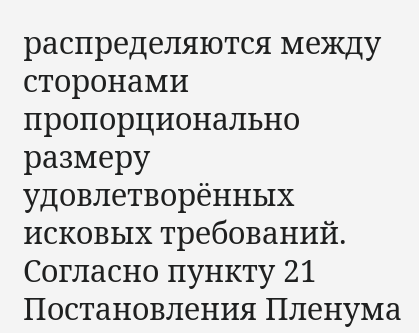распределяются между сторонами пропорционально размеру удовлетворённых исковых требований.
Согласно пункту 21 Постановления Пленума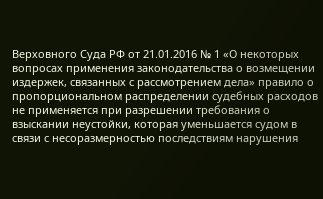Верховного Суда РФ от 21.01.2016 № 1 «О некоторых вопросах применения законодательства о возмещении издержек, связанных с рассмотрением дела» правило о пропорциональном распределении судебных расходов не применяется при разрешении требования о взыскании неустойки, которая уменьшается судом в связи с несоразмерностью последствиям нарушения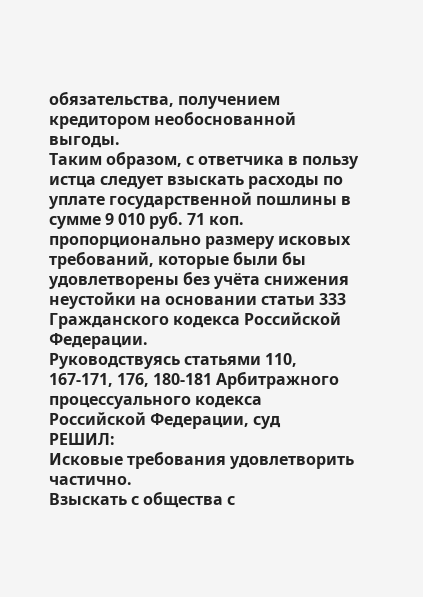обязательства, получением кредитором необоснованной выгоды.
Таким образом, с ответчика в пользу истца следует взыскать расходы по уплате государственной пошлины в сумме 9 010 руб. 71 коп. пропорционально размеру исковых требований, которые были бы удовлетворены без учёта снижения неустойки на основании статьи 333 Гражданского кодекса Российской Федерации.
Руководствуясь статьями 110, 167-171, 176, 180-181 Арбитражного процессуального кодекса Российской Федерации, суд
РЕШИЛ:
Исковые требования удовлетворить частично.
Взыскать с общества с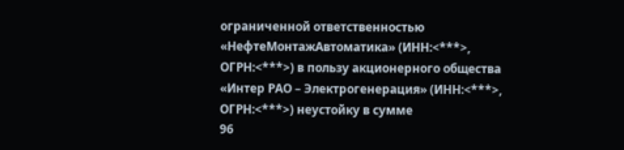ограниченной ответственностью «НефтеМонтажАвтоматика» (ИНН:<***>, ОГРН:<***>) в пользу акционерного общества «Интер РАО – Электрогенерация» (ИНН:<***>, ОГРН:<***>) неустойку в сумме
96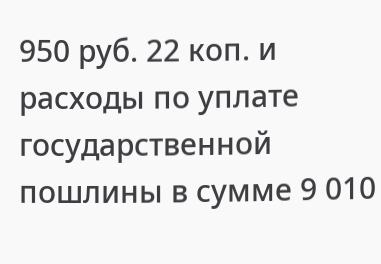950 руб. 22 коп. и расходы по уплате государственной пошлины в сумме 9 010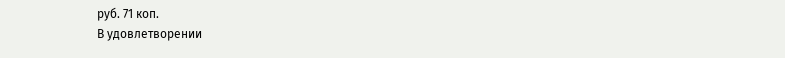руб. 71 коп.
В удовлетворении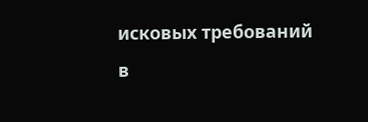исковых требований в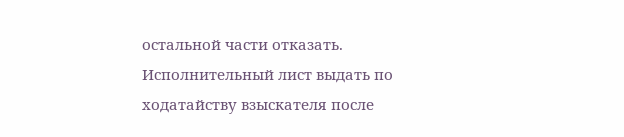остальной части отказать.
Исполнительный лист выдать по ходатайству взыскателя после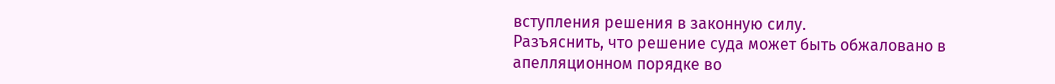вступления решения в законную силу.
Разъяснить, что решение суда может быть обжаловано в апелляционном порядке во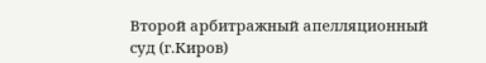Второй арбитражный апелляционный суд (г.Киров)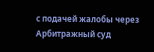с подачей жалобы через Арбитражный суд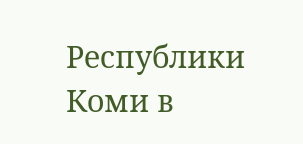Республики Коми в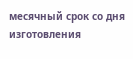месячный срок со дня изготовления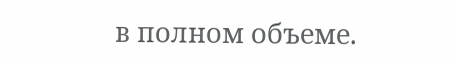в полном объеме.